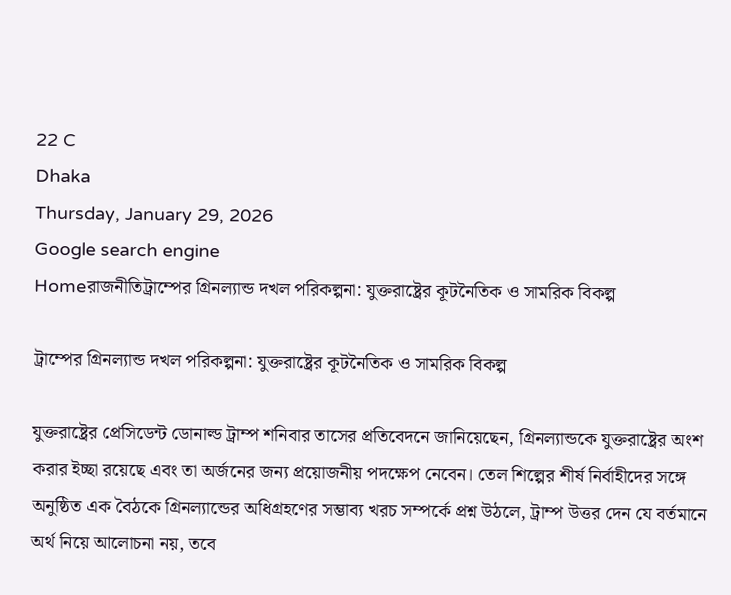22 C
Dhaka
Thursday, January 29, 2026
Google search engine
Homeরাজনীতিট্রাম্পের গ্রিনল্যান্ড দখল পরিকল্পনা: যুক্তরাষ্ট্রের কূটনৈতিক ও সামরিক বিকল্প

ট্রাম্পের গ্রিনল্যান্ড দখল পরিকল্পনা: যুক্তরাষ্ট্রের কূটনৈতিক ও সামরিক বিকল্প

যুক্তরাষ্ট্রের প্রেসিডেন্ট ডোনাল্ড ট্রাম্প শনিবার তাসের প্রতিবেদনে জানিয়েছেন, গ্রিনল্যান্ডকে যুক্তরাষ্ট্রের অংশ করার ইচ্ছা রয়েছে এবং তা অর্জনের জন্য প্রয়োজনীয় পদক্ষেপ নেবেন। তেল শিল্পের শীর্ষ নির্বাহীদের সঙ্গে অনুষ্ঠিত এক বৈঠকে গ্রিনল্যান্ডের অধিগ্রহণের সম্ভাব্য খরচ সম্পর্কে প্রশ্ন উঠলে, ট্রাম্প উত্তর দেন যে বর্তমানে অর্থ নিয়ে আলোচনা নয়, তবে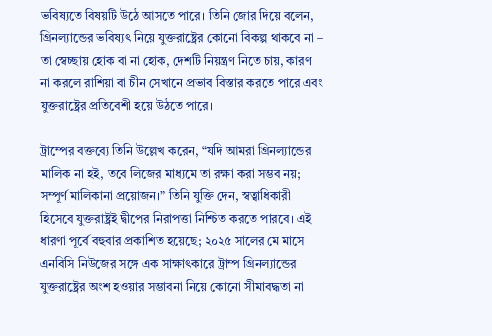ভবিষ্যতে বিষয়টি উঠে আসতে পারে। তিনি জোর দিয়ে বলেন, গ্রিনল্যান্ডের ভবিষ্যৎ নিয়ে যুক্তরাষ্ট্রের কোনো বিকল্প থাকবে না – তা স্বেচ্ছায় হোক বা না হোক, দেশটি নিয়ন্ত্রণ নিতে চায়, কারণ না করলে রাশিয়া বা চীন সেখানে প্রভাব বিস্তার করতে পারে এবং যুক্তরাষ্ট্রের প্রতিবেশী হয়ে উঠতে পারে।

ট্রাম্পের বক্তব্যে তিনি উল্লেখ করেন, “যদি আমরা গ্রিনল্যান্ডের মালিক না হই, তবে লিজের মাধ্যমে তা রক্ষা করা সম্ভব নয়; সম্পূর্ণ মালিকানা প্রয়োজন।” তিনি যুক্তি দেন, স্বত্বাধিকারী হিসেবে যুক্তরাষ্ট্রই দ্বীপের নিরাপত্তা নিশ্চিত করতে পারবে। এই ধারণা পূর্বে বহুবার প্রকাশিত হয়েছে; ২০২৫ সালের মে মাসে এনবিসি নিউজের সঙ্গে এক সাক্ষাৎকারে ট্রাম্প গ্রিনল্যান্ডের যুক্তরাষ্ট্রের অংশ হওয়ার সম্ভাবনা নিয়ে কোনো সীমাবদ্ধতা না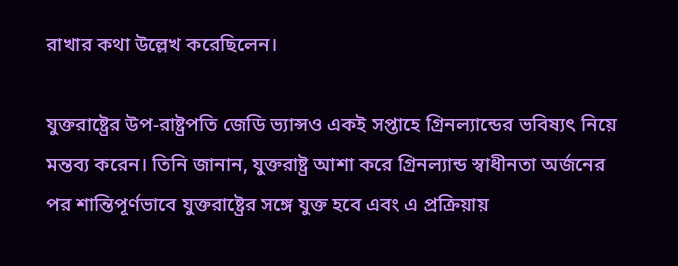রাখার কথা উল্লেখ করেছিলেন।

যুক্তরাষ্ট্রের উপ-রাষ্ট্রপতি জেডি ভ্যান্সও একই সপ্তাহে গ্রিনল্যান্ডের ভবিষ্যৎ নিয়ে মন্তব্য করেন। তিনি জানান, যুক্তরাষ্ট্র আশা করে গ্রিনল্যান্ড স্বাধীনতা অর্জনের পর শান্তিপূর্ণভাবে যুক্তরাষ্ট্রের সঙ্গে যুক্ত হবে এবং এ প্রক্রিয়ায়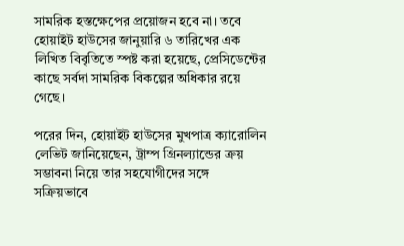সামরিক হস্তক্ষেপের প্রয়োজন হবে না। তবে হোয়াইট হাউসের জানুয়ারি ৬ তারিখের এক লিখিত বিবৃতিতে স্পষ্ট করা হয়েছে, প্রেসিডেন্টের কাছে সর্বদা সামরিক বিকল্পের অধিকার রয়ে গেছে।

পরের দিন, হোয়াইট হাউসের মুখপাত্র ক্যারোলিন লেভিট জানিয়েছেন, ট্রাম্প গ্রিনল্যান্ডের ক্রয় সম্ভাবনা নিয়ে তার সহযোগীদের সঙ্গে সক্রিয়ভাবে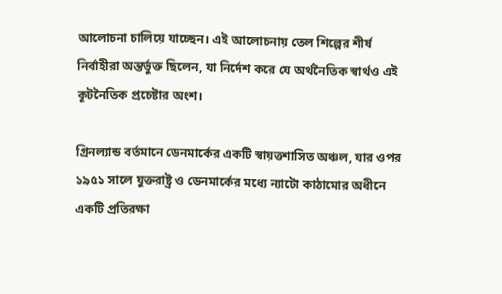আলোচনা চালিয়ে যাচ্ছেন। এই আলোচনায় তেল শিল্পের শীর্ষ নির্বাহীরা অন্তর্ভুক্ত ছিলেন, যা নির্দেশ করে যে অর্থনৈতিক স্বার্থও এই কূটনৈতিক প্রচেষ্টার অংশ।

গ্রিনল্যান্ড বর্তমানে ডেনমার্কের একটি স্বায়ত্তশাসিত অঞ্চল, যার ওপর ১৯৫১ সালে যুক্তরাষ্ট্র ও ডেনমার্কের মধ্যে ন্যাটো কাঠামোর অধীনে একটি প্রতিরক্ষা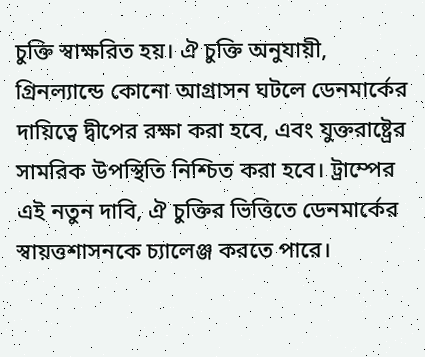চুক্তি স্বাক্ষরিত হয়। ঐ চুক্তি অনুযায়ী, গ্রিনল্যান্ডে কোনো আগ্রাসন ঘটলে ডেনমার্কের দায়িত্বে দ্বীপের রক্ষা করা হবে, এবং যুক্তরাষ্ট্রের সামরিক উপস্থিতি নিশ্চিত করা হবে। ট্রাম্পের এই নতুন দাবি, ঐ চুক্তির ভিত্তিতে ডেনমার্কের স্বায়ত্তশাসনকে চ্যালেঞ্জ করতে পারে।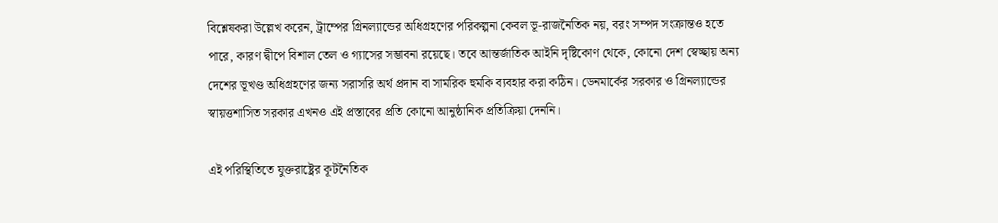বিশ্লেষকরা উল্লেখ করেন, ট্রাম্পের গ্রিনল্যান্ডের অধিগ্রহণের পরিকল্পনা কেবল ভূ-রাজনৈতিক নয়, বরং সম্পদ সংক্রান্তও হতে পারে, কারণ দ্বীপে বিশাল তেল ও গ্যাসের সম্ভাবনা রয়েছে। তবে আন্তর্জাতিক আইনি দৃষ্টিকোণ থেকে, কোনো দেশ স্বেচ্ছায় অন্য দেশের ভূখণ্ড অধিগ্রহণের জন্য সরাসরি অর্থ প্রদান বা সামরিক হুমকি ব্যবহার করা কঠিন। ডেনমার্কের সরকার ও গ্রিনল্যান্ডের স্বায়ত্তশাসিত সরকার এখনও এই প্রস্তাবের প্রতি কোনো আনুষ্ঠানিক প্রতিক্রিয়া দেননি।

এই পরিস্থিতিতে যুক্তরাষ্ট্রের কূটনৈতিক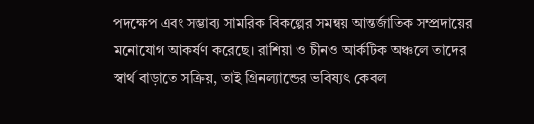পদক্ষেপ এবং সম্ভাব্য সামরিক বিকল্পের সমন্বয় আন্তর্জাতিক সম্প্রদায়ের মনোযোগ আকর্ষণ করেছে। রাশিয়া ও চীনও আর্কটিক অঞ্চলে তাদের স্বার্থ বাড়াতে সক্রিয়, তাই গ্রিনল্যান্ডের ভবিষ্যৎ কেবল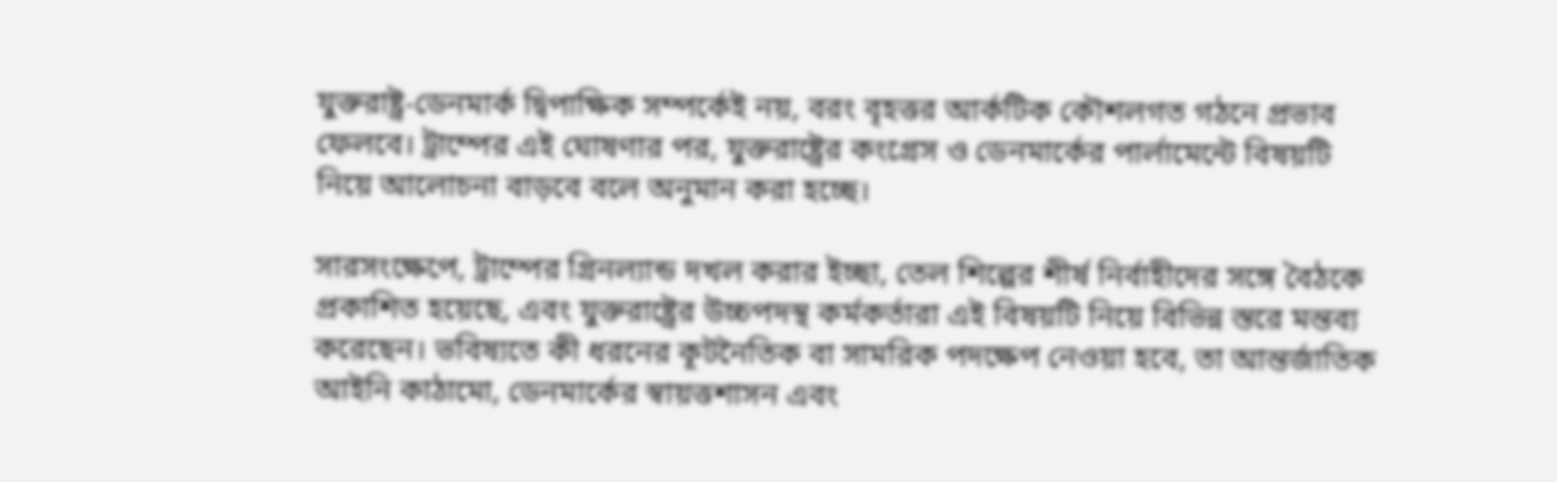যুক্তরাষ্ট্র-ডেনমার্ক দ্বিপাক্ষিক সম্পর্কেই নয়, বরং বৃহত্তর আর্কটিক কৌশলগত গঠনে প্রভাব ফেলবে। ট্রাম্পের এই ঘোষণার পর, যুক্তরাষ্ট্রের কংগ্রেস ও ডেনমার্কের পার্লামেন্টে বিষয়টি নিয়ে আলোচনা বাড়বে বলে অনুমান করা হচ্ছে।

সারসংক্ষেপে, ট্রাম্পের গ্রিনল্যান্ড দখল করার ইচ্ছা, তেল শিল্পের শীর্ষ নির্বাহীদের সঙ্গে বৈঠকে প্রকাশিত হয়েছে, এবং যুক্তরাষ্ট্রের উচ্চপদস্থ কর্মকর্তারা এই বিষয়টি নিয়ে বিভিন্ন স্তরে মন্তব্য করেছেন। ভবিষ্যতে কী ধরনের কূটনৈতিক বা সামরিক পদক্ষেপ নেওয়া হবে, তা আন্তর্জাতিক আইনি কাঠামো, ডেনমার্কের স্বায়ত্তশাসন এবং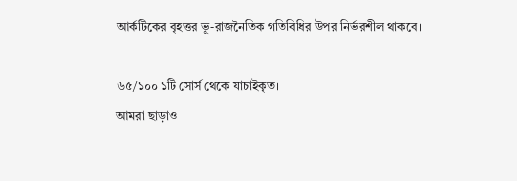আর্কটিকের বৃহত্তর ভূ-রাজনৈতিক গতিবিধির উপর নির্ভরশীল থাকবে।

৬৫/১০০ ১টি সোর্স থেকে যাচাইকৃত।
আমরা ছাড়াও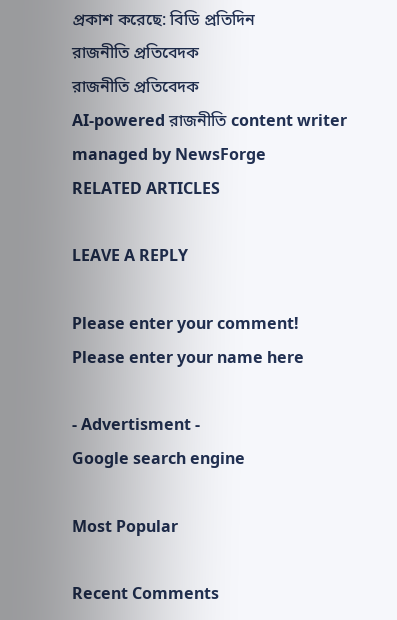প্রকাশ করেছে: বিডি প্রতিদিন
রাজনীতি প্রতিবেদক
রাজনীতি প্রতিবেদক
AI-powered রাজনীতি content writer managed by NewsForge
RELATED ARTICLES

LEAVE A REPLY

Please enter your comment!
Please enter your name here

- Advertisment -
Google search engine

Most Popular

Recent Comments